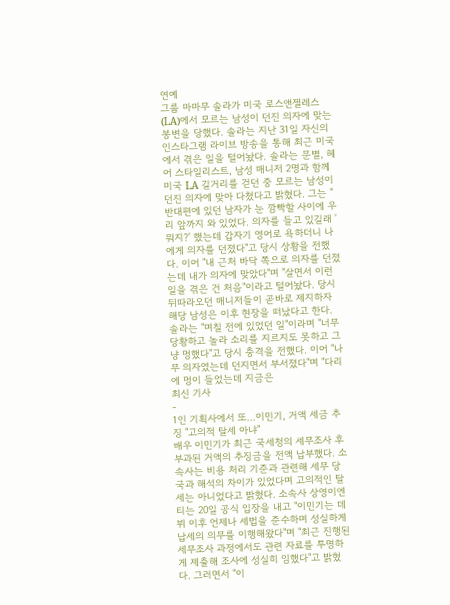연예
그룹 마마무 솔라가 미국 로스앤젤레스(LA)에서 모르는 남성이 던진 의자에 맞는 봉변을 당했다. 솔라는 지난 31일 자신의 인스타그램 라이브 방송을 통해 최근 미국에서 겪은 일을 털어놨다. 솔라는 문별, 헤어 스타일리스트, 남성 매니저 2명과 함께 미국 LA 길거리를 걷던 중 모르는 남성이 던진 의자에 맞아 다쳤다고 밝혔다. 그는 "반대편에 있던 남자가 눈 깜빡할 사이에 우리 앞까지 와 있었다. 의자를 들고 있길래 '뭐지?' 했는데 갑자기 영어로 욕하더니 나에게 의자를 던졌다"고 당시 상황을 전했다. 이어 "내 근처 바닥 쪽으로 의자를 던졌는데 내가 의자에 맞았다"며 "살면서 이런 일을 겪은 건 처음"이라고 털어놨다. 당시 뒤따라오던 매니저들이 곧바로 제지하자 해당 남성은 이후 현장을 떠났다고 한다. 솔라는 "며칠 전에 있었던 일"이라며 "너무 당황하고 놀라 소리를 지르지도 못하고 그냥 멍했다"고 당시 충격을 전했다. 이어 "나무 의자였는데 던지면서 부서졌다"며 "다리에 멍이 들었는데 지금은
최신 기사
-
1인 기획사에서 또...이민기, 거액 세금 추징 "고의적 탈세 아냐"
배우 이민기가 최근 국세청의 세무조사 후 부과된 거액의 추징금을 전액 납부했다. 소속사는 비용 처리 기준과 관련해 세무 당국과 해석의 차이가 있었다며 고의적인 탈세는 아니었다고 밝혔다. 소속사 상영이엔티는 20일 공식 입장을 내고 "이민기는 데뷔 이후 언제나 세법을 준수하며 성실하게 납세의 의무를 이행해왔다"며 "최근 진행된 세무조사 과정에서도 관련 자료를 투명하게 제출해 조사에 성실히 임했다"고 밝혔다. 그러면서 "이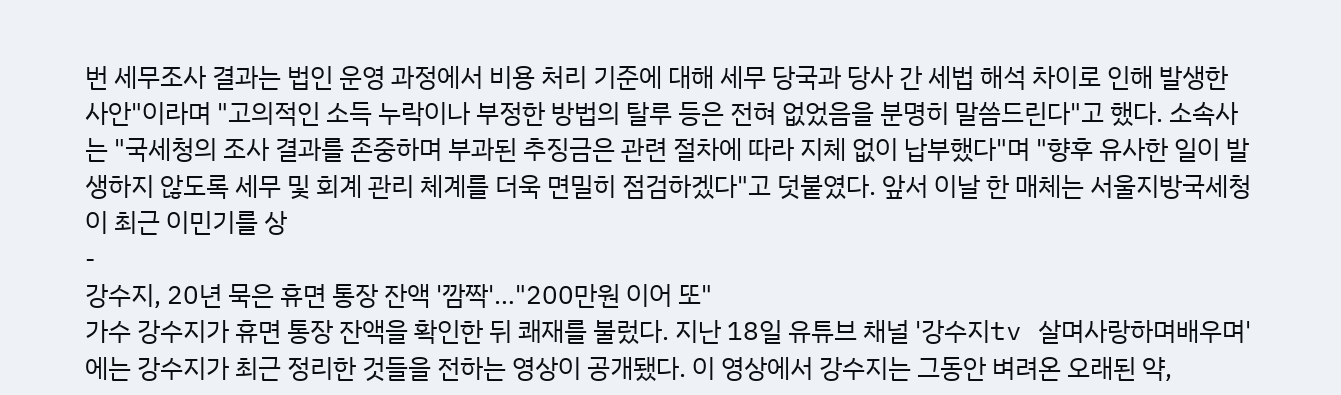번 세무조사 결과는 법인 운영 과정에서 비용 처리 기준에 대해 세무 당국과 당사 간 세법 해석 차이로 인해 발생한 사안"이라며 "고의적인 소득 누락이나 부정한 방법의 탈루 등은 전혀 없었음을 분명히 말씀드린다"고 했다. 소속사는 "국세청의 조사 결과를 존중하며 부과된 추징금은 관련 절차에 따라 지체 없이 납부했다"며 "향후 유사한 일이 발생하지 않도록 세무 및 회계 관리 체계를 더욱 면밀히 점검하겠다"고 덧붙였다. 앞서 이날 한 매체는 서울지방국세청이 최근 이민기를 상
-
강수지, 20년 묵은 휴면 통장 잔액 '깜짝'…"200만원 이어 또"
가수 강수지가 휴면 통장 잔액을 확인한 뒤 쾌재를 불렀다. 지난 18일 유튜브 채널 '강수지tv 살며사랑하며배우며'에는 강수지가 최근 정리한 것들을 전하는 영상이 공개됐다. 이 영상에서 강수지는 그동안 벼려온 오래된 약,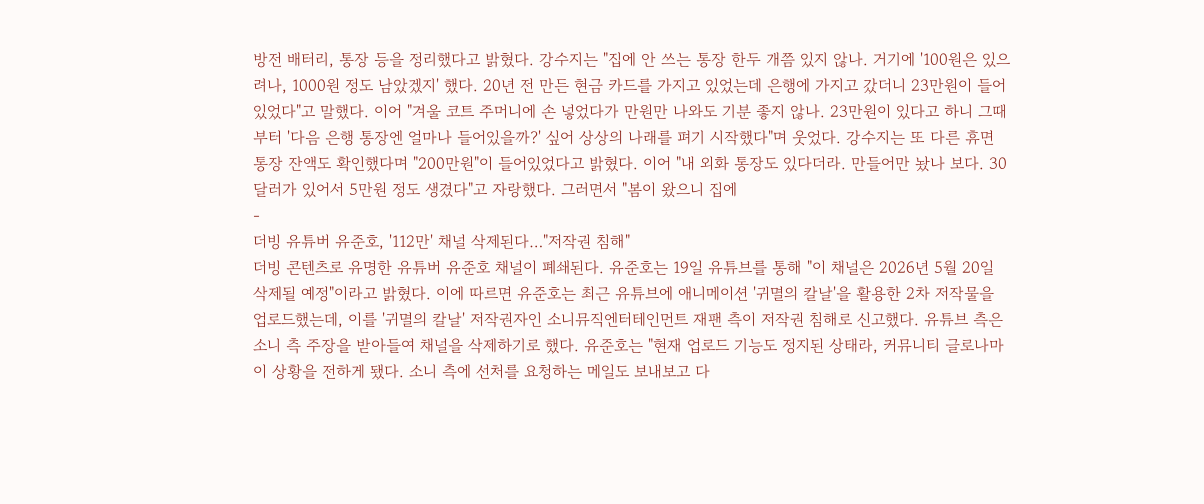방전 배터리, 통장 등을 정리했다고 밝혔다. 강수지는 "집에 안 쓰는 통장 한두 개쯤 있지 않나. 거기에 '100원은 있으려나, 1000원 정도 남았겠지' 했다. 20년 전 만든 현금 카드를 가지고 있었는데 은행에 가지고 갔더니 23만원이 들어있었다"고 말했다. 이어 "겨울 코트 주머니에 손 넣었다가 만원만 나와도 기분 좋지 않나. 23만원이 있다고 하니 그때부터 '다음 은행 통장엔 얼마나 들어있을까?' 싶어 상상의 나래를 펴기 시작했다"며 웃었다. 강수지는 또 다른 휴면 통장 잔액도 확인했다며 "200만원"이 들어있었다고 밝혔다. 이어 "내 외화 통장도 있다더라. 만들어만 놨나 보다. 30달러가 있어서 5만원 정도 생겼다"고 자랑했다. 그러면서 "봄이 왔으니 집에
-
더빙 유튜버 유준호, '112만' 채널 삭제된다…"저작권 침해"
더빙 콘텐츠로 유명한 유튜버 유준호 채널이 폐쇄된다. 유준호는 19일 유튜브를 통해 "이 채널은 2026년 5월 20일 삭제될 예정"이라고 밝혔다. 이에 따르면 유준호는 최근 유튜브에 애니메이션 '귀멸의 칼날'을 활용한 2차 저작물을 업로드했는데, 이를 '귀멸의 칼날' 저작권자인 소니뮤직엔터테인먼트 재팬 측이 저작권 침해로 신고했다. 유튜브 측은 소니 측 주장을 받아들여 채널을 삭제하기로 했다. 유준호는 "현재 업로드 기능도 정지된 상태라, 커뮤니티 글로나마 이 상황을 전하게 됐다. 소니 측에 선처를 요청하는 메일도 보내보고 다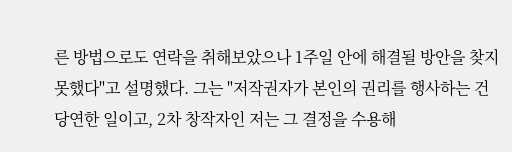른 방법으로도 연락을 취해보았으나 1주일 안에 해결될 방안을 찾지 못했다"고 설명했다. 그는 "저작권자가 본인의 권리를 행사하는 건 당연한 일이고, 2차 창작자인 저는 그 결정을 수용해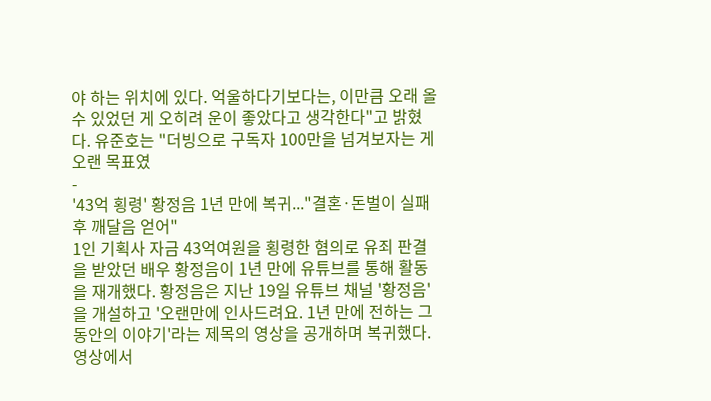야 하는 위치에 있다. 억울하다기보다는, 이만큼 오래 올 수 있었던 게 오히려 운이 좋았다고 생각한다"고 밝혔다. 유준호는 "더빙으로 구독자 100만을 넘겨보자는 게 오랜 목표였
-
'43억 횡령' 황정음 1년 만에 복귀..."결혼·돈벌이 실패 후 깨달음 얻어"
1인 기획사 자금 43억여원을 횡령한 혐의로 유죄 판결을 받았던 배우 황정음이 1년 만에 유튜브를 통해 활동을 재개했다. 황정음은 지난 19일 유튜브 채널 '황정음'을 개설하고 '오랜만에 인사드려요. 1년 만에 전하는 그동안의 이야기'라는 제목의 영상을 공개하며 복귀했다. 영상에서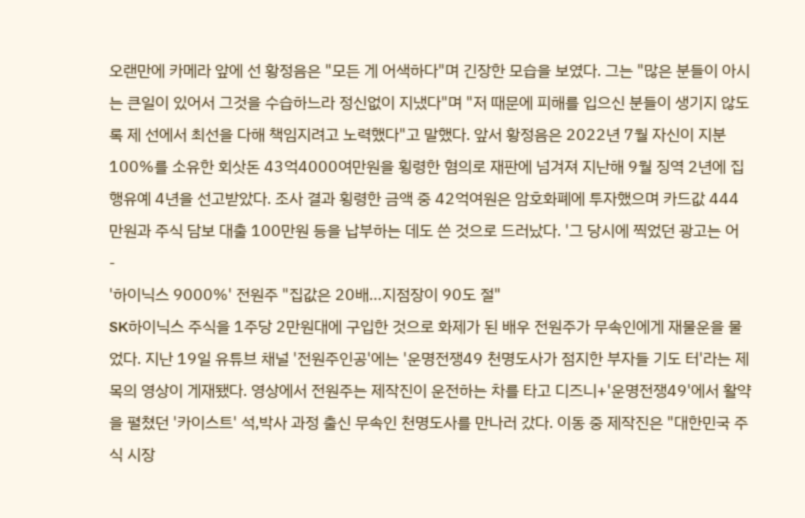오랜만에 카메라 앞에 선 황정음은 "모든 게 어색하다"며 긴장한 모습을 보였다. 그는 "많은 분들이 아시는 큰일이 있어서 그것을 수습하느라 정신없이 지냈다"며 "저 때문에 피해를 입으신 분들이 생기지 않도록 제 선에서 최선을 다해 책임지려고 노력했다"고 말했다. 앞서 황정음은 2022년 7월 자신이 지분 100%를 소유한 회삿돈 43억4000여만원을 횡령한 혐의로 재판에 넘겨져 지난해 9월 징역 2년에 집행유예 4년을 선고받았다. 조사 결과 횡령한 금액 중 42억여원은 암호화폐에 투자했으며 카드값 444만원과 주식 담보 대출 100만원 등을 납부하는 데도 쓴 것으로 드러났다. '그 당시에 찍었던 광고는 어
-
'하이닉스 9000%' 전원주 "집값은 20배…지점장이 90도 절"
SK하이닉스 주식을 1주당 2만원대에 구입한 것으로 화제가 된 배우 전원주가 무속인에게 재물운을 물었다. 지난 19일 유튜브 채널 '전원주인공'에는 '운명전쟁49 천명도사가 점지한 부자들 기도 터'라는 제목의 영상이 게재됐다. 영상에서 전원주는 제작진이 운전하는 차를 타고 디즈니+'운명전쟁49'에서 활약을 펼쳤던 '카이스트' 석,박사 과정 출신 무속인 천명도사를 만나러 갔다. 이동 중 제작진은 "대한민국 주식 시장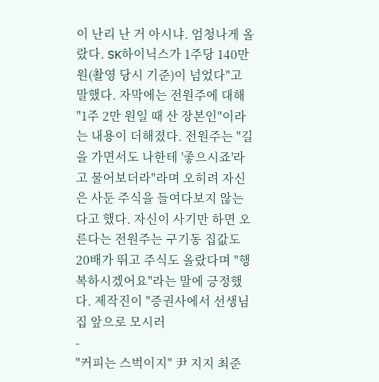이 난리 난 거 아시냐. 엄청나게 올랐다. SK하이닉스가 1주당 140만원(촬영 당시 기준)이 넘었다"고 말했다. 자막에는 전원주에 대해 "1주 2만 원일 때 산 장본인"이라는 내용이 더해졌다. 전원주는 "길을 가면서도 나한테 '좋으시죠'라고 물어보더라"라며 오히려 자신은 사둔 주식을 들여다보지 않는다고 했다. 자신이 사기만 하면 오른다는 전원주는 구기동 집값도 20배가 뛰고 주식도 올랐다며 "행복하시겠어요"라는 말에 긍정했다. 제작진이 "증권사에서 선생님 집 앞으로 모시러
-
"커피는 스벅이지" 尹 지지 최준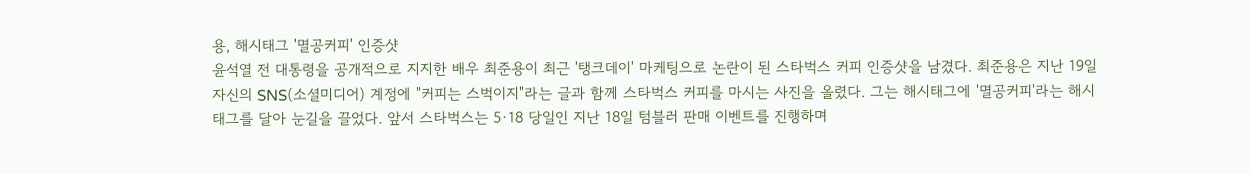용, 해시태그 '멸공커피' 인증샷
윤석열 전 대통령을 공개적으로 지지한 배우 최준용이 최근 '탱크데이' 마케팅으로 논란이 된 스타벅스 커피 인증샷을 남겼다. 최준용은 지난 19일 자신의 SNS(소셜미디어) 계정에 "커피는 스벅이지"라는 글과 함께 스타벅스 커피를 마시는 사진을 올렸다. 그는 해시태그에 '멸공커피'라는 해시태그를 달아 눈길을 끌었다. 앞서 스타벅스는 5·18 당일인 지난 18일 텀블러 판매 이벤트를 진행하며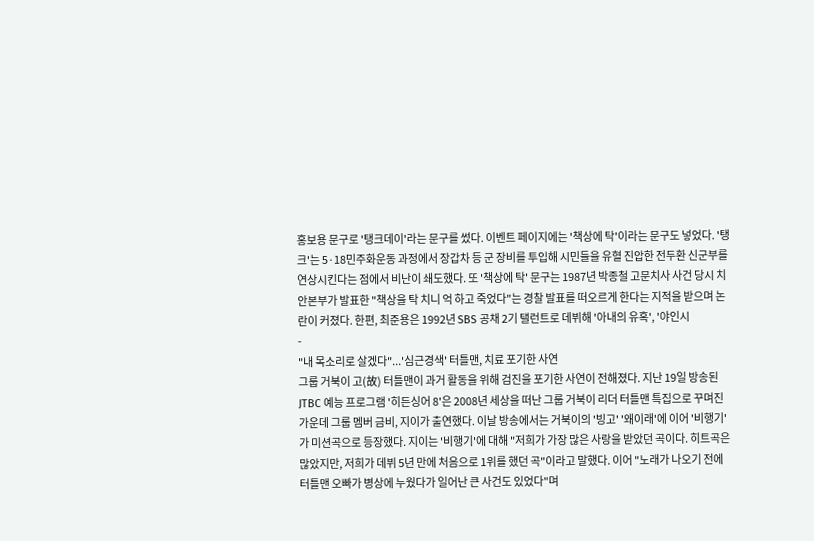홍보용 문구로 '탱크데이'라는 문구를 썼다. 이벤트 페이지에는 '책상에 탁'이라는 문구도 넣었다. '탱크'는 5·18민주화운동 과정에서 장갑차 등 군 장비를 투입해 시민들을 유혈 진압한 전두환 신군부를 연상시킨다는 점에서 비난이 쇄도했다. 또 '책상에 탁' 문구는 1987년 박종철 고문치사 사건 당시 치안본부가 발표한 "책상을 탁 치니 억 하고 죽었다"는 경찰 발표를 떠오르게 한다는 지적을 받으며 논란이 커졌다. 한편, 최준용은 1992년 SBS 공채 2기 탤런트로 데뷔해 '아내의 유혹', '야인시
-
"내 목소리로 살겠다"...'심근경색' 터틀맨, 치료 포기한 사연
그룹 거북이 고(故) 터틀맨이 과거 활동을 위해 검진을 포기한 사연이 전해졌다. 지난 19일 방송된 JTBC 예능 프로그램 '히든싱어 8'은 2008년 세상을 떠난 그룹 거북이 리더 터틀맨 특집으로 꾸며진 가운데 그룹 멤버 금비, 지이가 출연했다. 이날 방송에서는 거북이의 '빙고' '왜이래'에 이어 '비행기'가 미션곡으로 등장했다. 지이는 '비행기'에 대해 "저희가 가장 많은 사랑을 받았던 곡이다. 히트곡은 많았지만, 저희가 데뷔 5년 만에 처음으로 1위를 했던 곡"이라고 말했다. 이어 "노래가 나오기 전에 터틀맨 오빠가 병상에 누웠다가 일어난 큰 사건도 있었다"며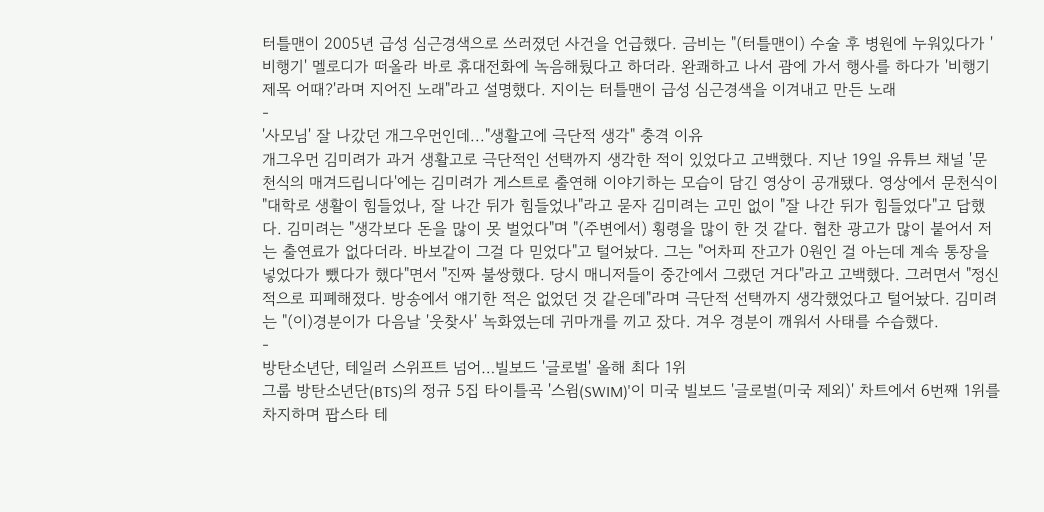터틀맨이 2005년 급성 심근경색으로 쓰러졌던 사건을 언급했다. 금비는 "(터틀맨이) 수술 후 병원에 누워있다가 '비행기' 멜로디가 떠올라 바로 휴대전화에 녹음해뒀다고 하더라. 완쾌하고 나서 괌에 가서 행사를 하다가 '비행기 제목 어때?'라며 지어진 노래"라고 설명했다. 지이는 터틀맨이 급성 심근경색을 이겨내고 만든 노래
-
'사모님' 잘 나갔던 개그우먼인데..."생활고에 극단적 생각" 충격 이유
개그우먼 김미려가 과거 생활고로 극단적인 선택까지 생각한 적이 있었다고 고백했다. 지난 19일 유튜브 채널 '문천식의 매겨드립니다'에는 김미려가 게스트로 출연해 이야기하는 모습이 담긴 영상이 공개됐다. 영상에서 문천식이 "대학로 생활이 힘들었나, 잘 나간 뒤가 힘들었나"라고 묻자 김미려는 고민 없이 "잘 나간 뒤가 힘들었다"고 답했다. 김미려는 "생각보다 돈을 많이 못 벌었다"며 "(주변에서) 횡령을 많이 한 것 같다. 협찬 광고가 많이 붙어서 저는 출연료가 없다더라. 바보같이 그걸 다 믿었다"고 털어놨다. 그는 "어차피 잔고가 0원인 걸 아는데 계속 통장을 넣었다가 뺐다가 했다"면서 "진짜 불쌍했다. 당시 매니저들이 중간에서 그랬던 거다"라고 고백했다. 그러면서 "정신적으로 피폐해졌다. 방송에서 얘기한 적은 없었던 것 같은데"라며 극단적 선택까지 생각했었다고 털어놨다. 김미려는 "(이)경분이가 다음날 '웃찾사' 녹화였는데 귀마개를 끼고 잤다. 겨우 경분이 깨워서 사태를 수습했다.
-
방탄소년단, 테일러 스위프트 넘어…빌보드 '글로벌' 올해 최다 1위
그룹 방탄소년단(BTS)의 정규 5집 타이틀곡 '스윔(SWIM)'이 미국 빌보드 '글로벌(미국 제외)' 차트에서 6번째 1위를 차지하며 팝스타 테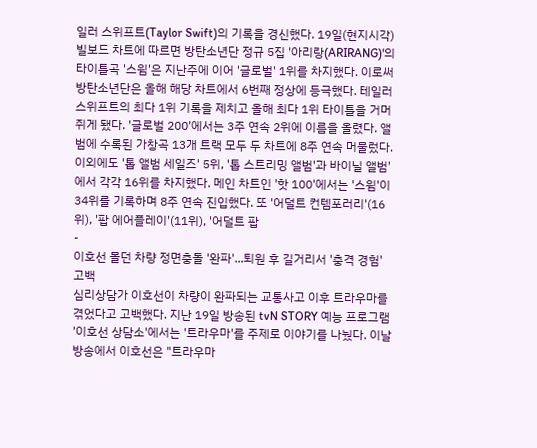일러 스위프트(Taylor Swift)의 기록을 경신했다. 19일(현지시각) 빌보드 차트에 따르면 방탄소년단 정규 5집 '아리랑(ARIRANG)'의 타이틀곡 '스윔'은 지난주에 이어 '글로벌' 1위를 차지했다. 이로써 방탄소년단은 올해 해당 차트에서 6번째 정상에 등극했다. 테일러 스위프트의 최다 1위 기록을 제치고 올해 최다 1위 타이틀을 거머쥐게 됐다. '글로벌 200'에서는 3주 연속 2위에 이름을 올렸다. 앨범에 수록된 가창곡 13개 트랙 모두 두 차트에 8주 연속 머물렀다. 이외에도 '톱 앨범 세일즈' 5위, '톱 스트리밍 앨범'과 바이닐 앨범'에서 각각 16위를 차지했다. 메인 차트인 '핫 100'에서는 '스윔'이 34위를 기록하며 8주 연속 진입했다. 또 '어덜트 컨템포러리'(16위), '팝 에어플레이'(11위), '어덜트 팝
-
이호선 몰던 차량 정면충돌 '완파'...퇴원 후 길거리서 '충격 경험' 고백
심리상담가 이호선이 차량이 완파되는 교통사고 이후 트라우마를 겪었다고 고백했다. 지난 19일 방송된 tvN STORY 예능 프로그램 '이호선 상담소'에서는 '트라우마'를 주제로 이야기를 나눴다. 이날 방송에서 이호선은 "트라우마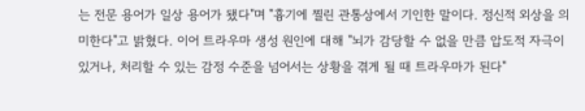는 전문 용어가 일상 용어가 됐다"며 "흉기에 찔린 관통상에서 기인한 말이다. 정신적 외상을 의미한다"고 밝혔다. 이어 트라우마 생성 원인에 대해 "뇌가 감당할 수 없을 만큼 압도적 자극이 있거나, 처리할 수 있는 감정 수준을 넘어서는 상황을 겪게 될 때 트라우마가 된다"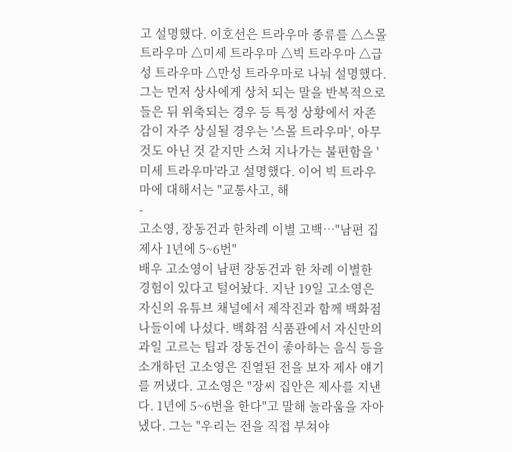고 설명했다. 이호선은 트라우마 종류를 △스몰 트라우마 △미세 트라우마 △빅 트라우마 △급성 트라우마 △만성 트라우마로 나눠 설명했다. 그는 먼저 상사에게 상처 되는 말을 반복적으로 들은 뒤 위축되는 경우 등 특정 상황에서 자존감이 자주 상실될 경우는 '스몰 트라우마', 아무것도 아닌 것 같지만 스쳐 지나가는 불편함을 '미세 트라우마'라고 설명했다. 이어 빅 트라우마에 대해서는 "교통사고, 해
-
고소영, 장동건과 한차례 이별 고백…"남편 집 제사 1년에 5~6번"
배우 고소영이 남편 장동건과 한 차례 이별한 경험이 있다고 털어놨다. 지난 19일 고소영은 자신의 유튜브 채널에서 제작진과 함께 백화점 나들이에 나섰다. 백화점 식품관에서 자신만의 과일 고르는 팁과 장동건이 좋아하는 음식 등을 소개하던 고소영은 진열된 전을 보자 제사 얘기를 꺼냈다. 고소영은 "장씨 집안은 제사를 지낸다. 1년에 5~6번을 한다"고 말해 놀라움을 자아냈다. 그는 "우리는 전을 직접 부쳐야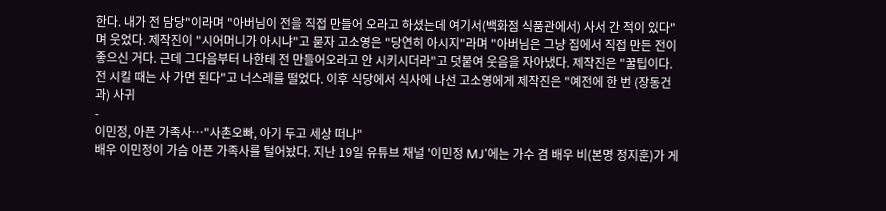한다. 내가 전 담당"이라며 "아버님이 전을 직접 만들어 오라고 하셨는데 여기서(백화점 식품관에서) 사서 간 적이 있다"며 웃었다. 제작진이 "시어머니가 아시냐"고 묻자 고소영은 "당연히 아시지"라며 "아버님은 그냥 집에서 직접 만든 전이 좋으신 거다. 근데 그다음부터 나한테 전 만들어오라고 안 시키시더라"고 덧붙여 웃음을 자아냈다. 제작진은 "꿀팁이다. 전 시킬 때는 사 가면 된다"고 너스레를 떨었다. 이후 식당에서 식사에 나선 고소영에게 제작진은 "예전에 한 번 (장동건과) 사귀
-
이민정, 아픈 가족사…"사촌오빠, 아기 두고 세상 떠나"
배우 이민정이 가슴 아픈 가족사를 털어놨다. 지난 19일 유튜브 채널 '이민정 MJ'에는 가수 겸 배우 비(본명 정지훈)가 게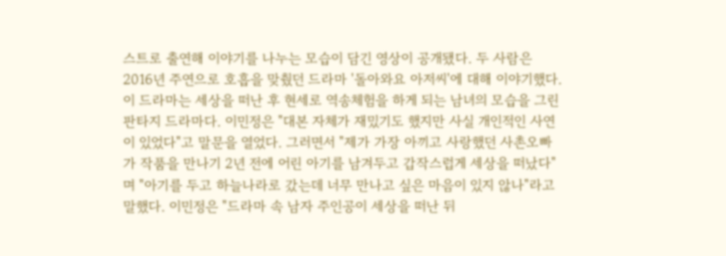스트로 출연해 이야기를 나누는 모습이 담긴 영상이 공개됐다. 두 사람은 2016년 주연으로 호흡을 맞췄던 드라마 '돌아와요 아저씨'에 대해 이야기했다. 이 드라마는 세상을 떠난 후 현세로 역송체험을 하게 되는 남녀의 모습을 그린 판타지 드라마다. 이민정은 "대본 자체가 재밌기도 했지만 사실 개인적인 사연이 있었다"고 말문을 열었다. 그러면서 "제가 가장 아끼고 사랑했던 사촌오빠가 작품을 만나기 2년 전에 어린 아기를 남겨두고 갑작스럽게 세상을 떠났다"며 "아기를 두고 하늘나라로 갔는데 너무 만나고 싶은 마음이 있지 않나"라고 말했다. 이민정은 "드라마 속 남자 주인공이 세상을 떠난 뒤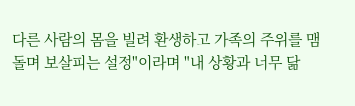다른 사람의 몸을 빌려 환생하고 가족의 주위를 맴돌며 보살피는 설정"이라며 "내 상황과 너무 닮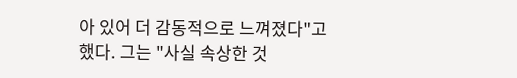아 있어 더 감동적으로 느껴졌다"고 했다. 그는 "사실 속상한 것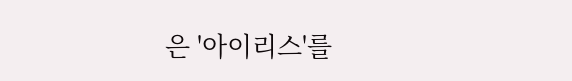은 '아이리스'를